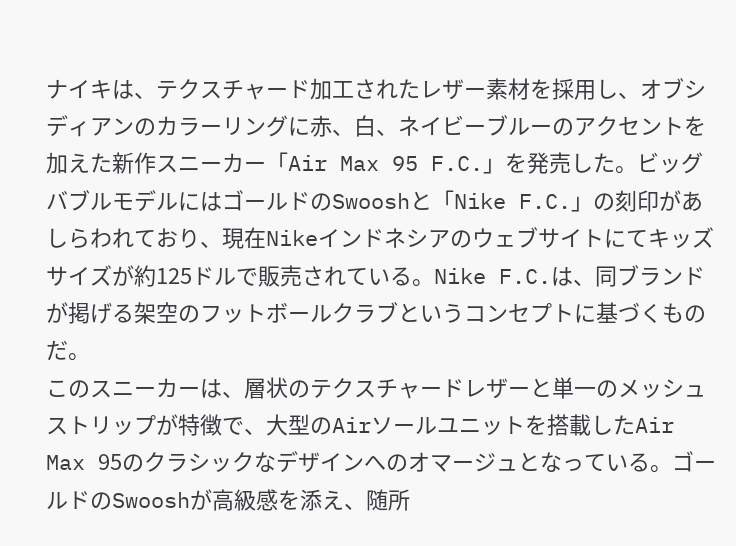ナイキは、テクスチャード加工されたレザー素材を採用し、オブシディアンのカラーリングに赤、白、ネイビーブルーのアクセントを加えた新作スニーカー「Air Max 95 F.C.」を発売した。ビッグバブルモデルにはゴールドのSwooshと「Nike F.C.」の刻印があしらわれており、現在Nikeインドネシアのウェブサイトにてキッズサイズが約125ドルで販売されている。Nike F.C.は、同ブランドが掲げる架空のフットボールクラブというコンセプトに基づくものだ。
このスニーカーは、層状のテクスチャードレザーと単一のメッシュストリップが特徴で、大型のAirソールユニットを搭載したAir Max 95のクラシックなデザインへのオマージュとなっている。ゴールドのSwooshが高級感を添え、随所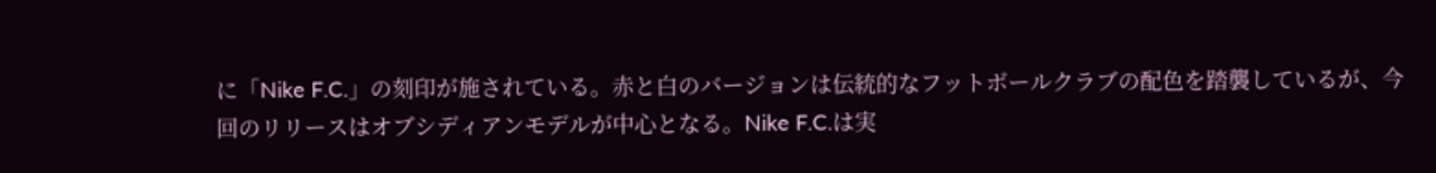に「Nike F.C.」の刻印が施されている。赤と白のバージョンは伝統的なフットボールクラブの配色を踏襲しているが、今回のリリースはオブシディアンモデルが中心となる。Nike F.C.は実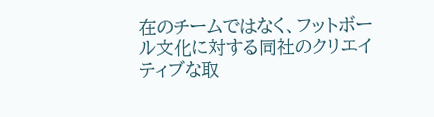在のチームではなく、フットボール文化に対する同社のクリエイティブな取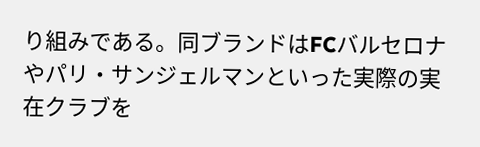り組みである。同ブランドはFCバルセロナやパリ・サンジェルマンといった実際の実在クラブを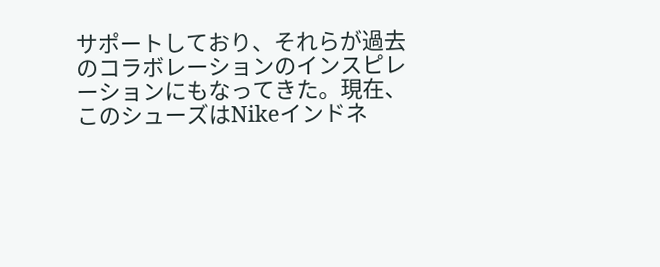サポートしており、それらが過去のコラボレーションのインスピレーションにもなってきた。現在、このシューズはNikeインドネ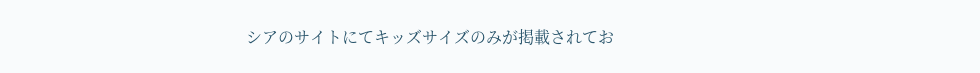シアのサイトにてキッズサイズのみが掲載されてお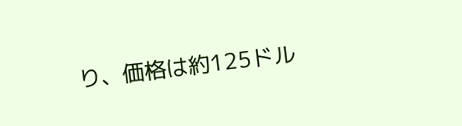り、価格は約125ドル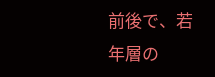前後で、若年層の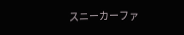スニーカーファ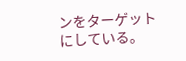ンをターゲットにしている。